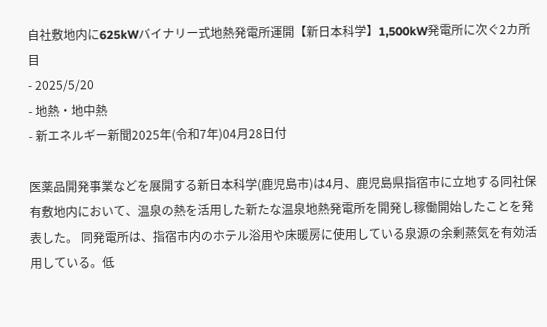自社敷地内に625kWバイナリー式地熱発電所運開【新日本科学】1,500kW発電所に次ぐ2カ所目
- 2025/5/20
- 地熱・地中熱
- 新エネルギー新聞2025年(令和7年)04月28日付

医薬品開発事業などを展開する新日本科学(鹿児島市)は4月、鹿児島県指宿市に立地する同社保有敷地内において、温泉の熱を活用した新たな温泉地熱発電所を開発し稼働開始したことを発表した。 同発電所は、指宿市内のホテル浴用や床暖房に使用している泉源の余剰蒸気を有効活用している。低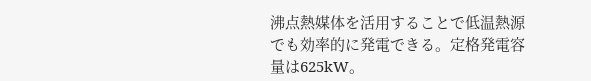沸点熱媒体を活用することで低温熱源でも効率的に発電できる。定格発電容量は625kW。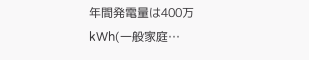年間発電量は400万kWh(一般家庭…